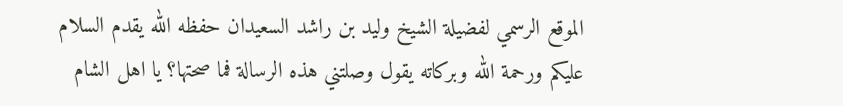الموقع الرسمي لفضيلة الشيخ وليد بن راشد السعيدان حفظه الله يقدم السلام عليكم ورحمة الله وبركاته يقول وصلتني هذه الرسالة فما صحتها؟ يا اهل الشام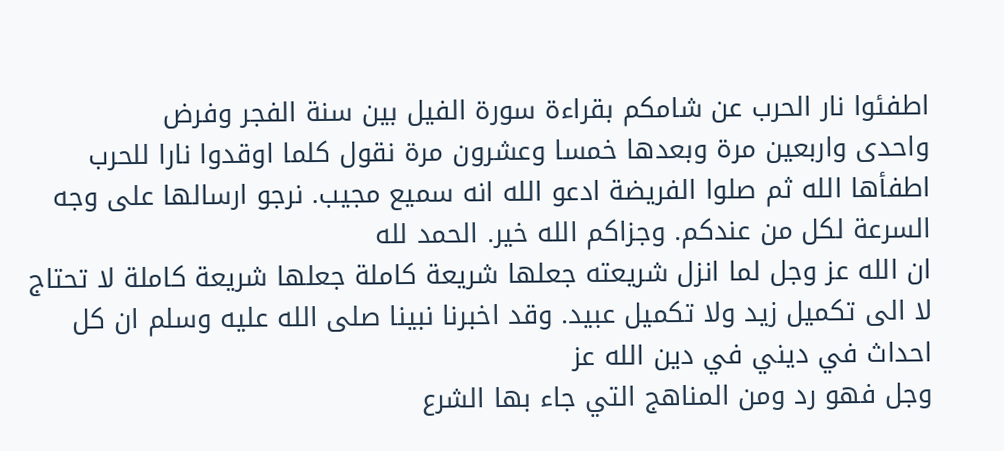اطفئوا نار الحرب عن شامكم بقراءة سورة الفيل بين سنة الفجر وفرض
واحدى واربعين مرة وبعدها خمسا وعشرون مرة نقول كلما اوقدوا نارا للحرب اطفأها الله ثم صلوا الفريضة ادعو الله انه سميع مجيب. نرجو ارسالها على وجه السرعة لكل من عندكم. وجزاكم الله خير. الحمد لله
ان الله عز وجل لما انزل شريعته جعلها شريعة كاملة جعلها شريعة كاملة لا تحتاج لا الى تكميل زيد ولا تكميل عبيد. وقد اخبرنا نبينا صلى الله عليه وسلم ان كل احداث في ديني في دين الله عز
وجل فهو رد ومن المناهج التي جاء بها الشرع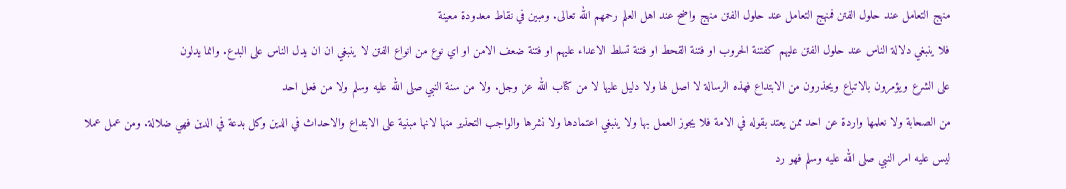منهج التعامل عند حلول الفتن فمنهج التعامل عند حلول الفتن منهج واضح عند اهل العلم رحمهم الله تعالى. ومبين في نقاط معدودة معينة
فلا ينبغي دلالة الناس عند حلول الفتن عليهم كفتنة الحروب او فتنة القحط او فتنة تسلط الاعداء عليهم او فتنة ضعف الامن او اي نوع من انواع الفتن لا ينبغي ان ان يدل الناس على البدع. وانما يدلون
على الشرع ويؤمرون بالاتباع ويحذرون من الابتداع فهذه الرسالة لا اصل لها ولا دليل عليها لا من كتاب الله عز وجل. ولا من سنة النبي صلى الله عليه وسلم ولا من فعل احد
من الصحابة ولا نعلمها واردة عن احد ممن يعتد بقوله في الامة فلا يجوز العمل بها ولا ينبغي اعتمادها ولا نشرها والواجب التحذير منها لانها مبنية على الابتداع والاحداث في الدين وكل بدعة في الدين فهي ضلالة. ومن عمل عملا ليس عليه امر النبي صلى الله عليه وسلم فهو رد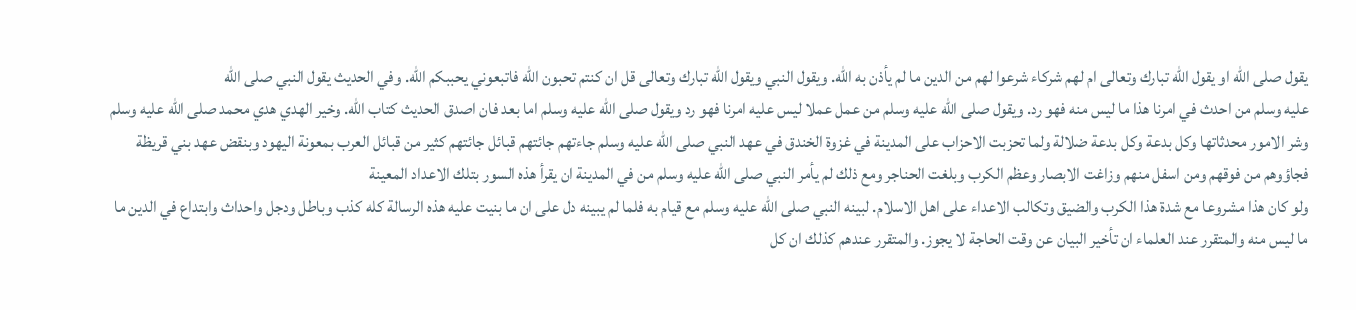يقول صلى الله او يقول الله تبارك وتعالى ام لهم شركاء شرعوا لهم من الدين ما لم يأذن به الله. ويقول النبي ويقول الله تبارك وتعالى قل ان كنتم تحبون الله فاتبعوني يحببكم الله. وفي الحديث يقول النبي صلى الله
عليه وسلم من احدث في امرنا هذا ما ليس منه فهو رد. ويقول صلى الله عليه وسلم من عمل عملا ليس عليه امرنا فهو رد ويقول صلى الله عليه وسلم اما بعد فان اصدق الحديث كتاب الله. وخير الهدي هدي محمد صلى الله عليه وسلم
وشر الامور محدثاتها وكل بدعة وكل بدعة ضلالة ولما تحزبت الاحزاب على المدينة في غزوة الخندق في عهد النبي صلى الله عليه وسلم جاءتهم جائتهم قبائل جائتهم كثير من قبائل العرب بمعونة اليهود وبنقض عهد بني قريظة
فجاؤوهم من فوقهم ومن اسفل منهم وزاغت الابصار وعظم الكرب وبلغت الحناجر ومع ذلك لم يأمر النبي صلى الله عليه وسلم من في المدينة ان يقرأ هذه السور بتلك الاعداد المعينة
ولو كان هذا مشروعا مع شدة هذا الكرب والضيق وتكالب الاعداء على اهل الاسلام. لبينه النبي صلى الله عليه وسلم مع قيام به فلما لم يبينه دل على ان ما بنيت عليه هذه الرسالة كله كذب وباطل ودجل واحداث وابتداع في الدين ما
ما ليس منه والمتقرر عند العلماء ان تأخير البيان عن وقت الحاجة لا يجوز. والمتقرر عندهم كذلك ان كل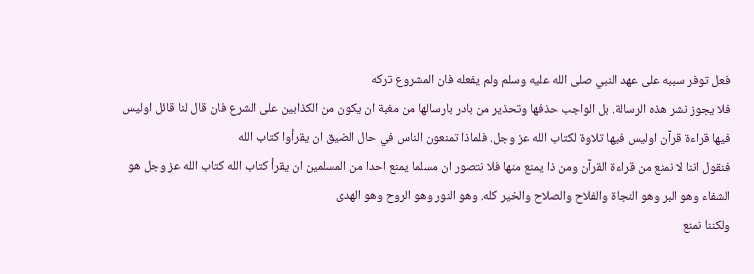فعل توفر سببه على عهد النبي صلى الله عليه وسلم ولم يفعله فان المشروع تركه
فلا يجوز نشر هذه الرسالة. بل الواجب حذفها وتحذير من بادر بارسالها من مغبة ان يكون من الكذابين على الشرع فان قال لنا قائل اوليس فيها قراءة قرآن اوليس فيها تلاوة لكتاب الله عز وجل. فلماذا تمنعون الناس في حال الضيق ان يقرأوا كتاب الله
فنقول اننا لا نمنع من قراءة القرآن ومن ذا يمنع منها فلا نتصور ان مسلما يمنع احدا من المسلمين ان يقرأ كتاب الله كتاب الله عز وجل هو الشفاء وهو البر وهو النجاة والفلاح والصلاح والخير كله. وهو النور وهو الروح وهو الهدى
ولكننا نمنع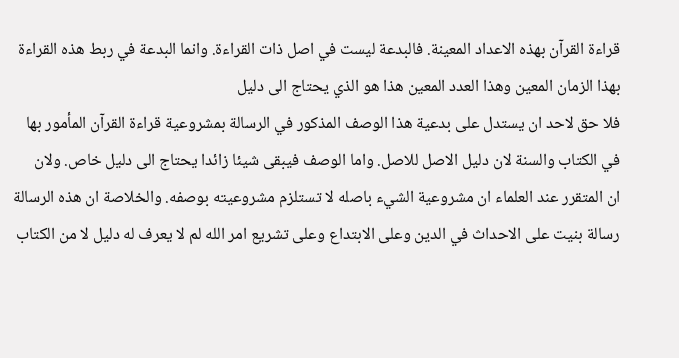قراءة القرآن بهذه الاعداد المعينة. فالبدعة ليست في اصل ذات القراءة. وانما البدعة في ربط هذه القراءة بهذا الزمان المعين وهذا العدد المعين هذا هو الذي يحتاج الى دليل
فلا حق لاحد ان يستدل على بدعية هذا الوصف المذكور في الرسالة بمشروعية قراءة القرآن المأمور بها في الكتاب والسنة لان دليل الاصل للاصل. واما الوصف فيبقى شيئا زائدا يحتاج الى دليل خاص. ولان
ان المتقرر عند العلماء ان مشروعية الشيء باصله لا تستلزم مشروعيته بوصفه. والخلاصة ان هذه الرسالة رسالة بنيت على الاحداث في الدين وعلى الابتداع وعلى تشريع امر الله لم لا يعرف له دليل لا من الكتاب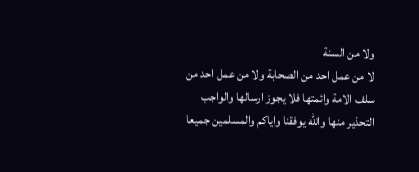ولا من السنة
لا من عمل احد من الصحابة ولا من عمل احد من سلف الامة وائمتها فلا يجوز ارسالها والواجب التحذير منها والله يوفقنا واياكم والمسلمين جميعا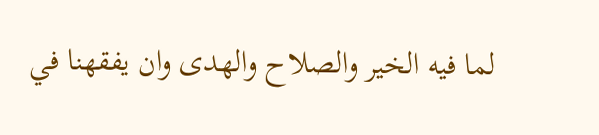لما فيه الخير والصلاح والهدى وان يفقهنا في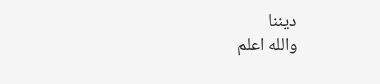ديننا
والله اعلم